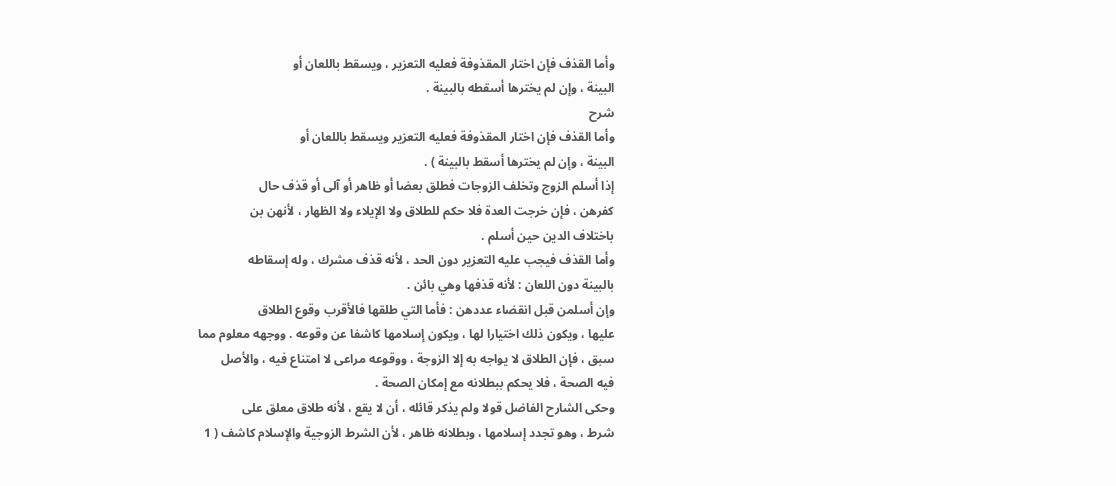وأما القذف فإن اختار المقذوفة فعليه التعزير ، ويسقط باللعان أو
البينة ، وإن لم يخترها أسقطه بالبينة .
شرح
وأما القذف فإن اختار المقذوفة فعليه التعزير ويسقط باللعان أو
البينة ، وإن لم يخترها أسقط بالبينة ) .
إذا أسلم الزوج وتخلف الزوجات فطلق بعضا أو ظاهر أو آلى أو قذف حال
كفرهن ، فإن خرجت العدة فلا حكم للطلاق ولا الإيلاء ولا الظهار ، لأنهن بن
باختلاف الدين حين أسلم .
وأما القذف فيجب عليه التعزير دون الحد ، لأنه قذف مشرك ، وله إسقاطه
بالبينة دون اللعان : لأنه قذفها وهي بائن .
وإن أسلمن قبل انقضاء عددهن : فأما التي طلقها فالأقرب وقوع الطلاق
عليها ، ويكون ذلك اختيارا لها ، ويكون إسلامها كاشفا عن وقوعه . ووجهه معلوم مما
سبق ، فإن الطلاق لا يواجه به إلا الزوجة ، ووقوعه مراعى لا امتناع فيه ، والأصل
فيه الصحة ، فلا يحكم ببطلانه مع إمكان الصحة .
وحكى الشارح الفاضل قولا ولم يذكر قائله ، أن لا يقع ، لأنه طلاق معلق على
شرط ، وهو تجدد إسلامها ، وبطلانه ظاهر ، لأن الشرط الزوجية والإسلام كاشف ( 1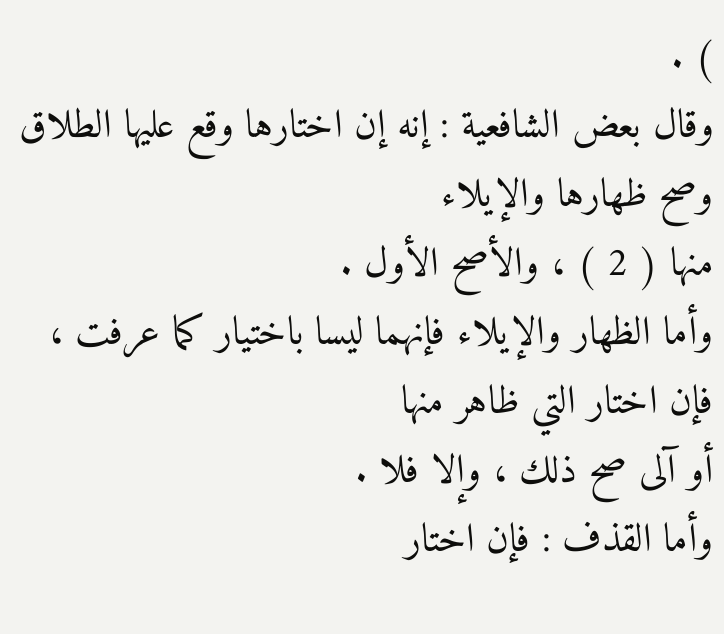) .
وقال بعض الشافعية : إنه إن اختارها وقع عليها الطلاق وصح ظهارها والإيلاء
منها ( 2 ) ، والأصح الأول .
وأما الظهار والإيلاء فإنهما ليسا باختيار كما عرفت ، فإن اختار التي ظاهر منها
أو آلى صح ذلك ، وإلا فلا .
وأما القذف : فإن اختار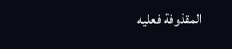المقذوفة فعليه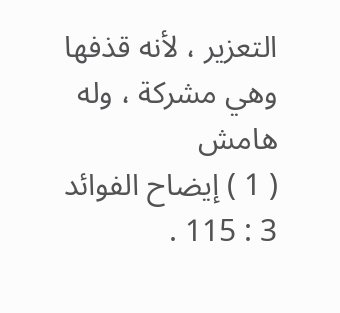التعزير ، لأنه قذفها وهي مشركة ، وله
هامش
( 1 ) إيضاح الفوائد 3 : 115 .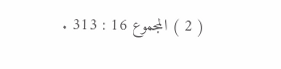( 2 ) المجموع 16 : 313 .